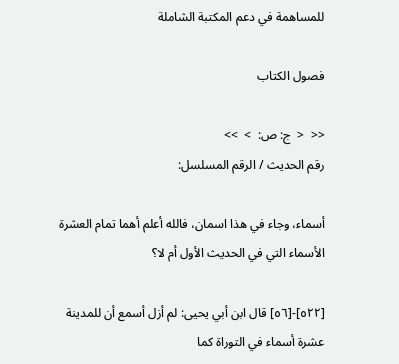للمساهمة في دعم المكتبة الشاملة

فصول الكتاب

<<  <  ج: ص:  >  >>
رقم الحديث / الرقم المسلسل:

أسماء، وجاء في هذا اسمان، فالله أعلم أهما تمام العشرة الأسماء التي في الحديث الأول أم لا؟

[٥٢٢]-[٥٦] قال ابن أبي يحيى: لم أزل أسمع أن للمدينة عشرة أسماء في التوراة كما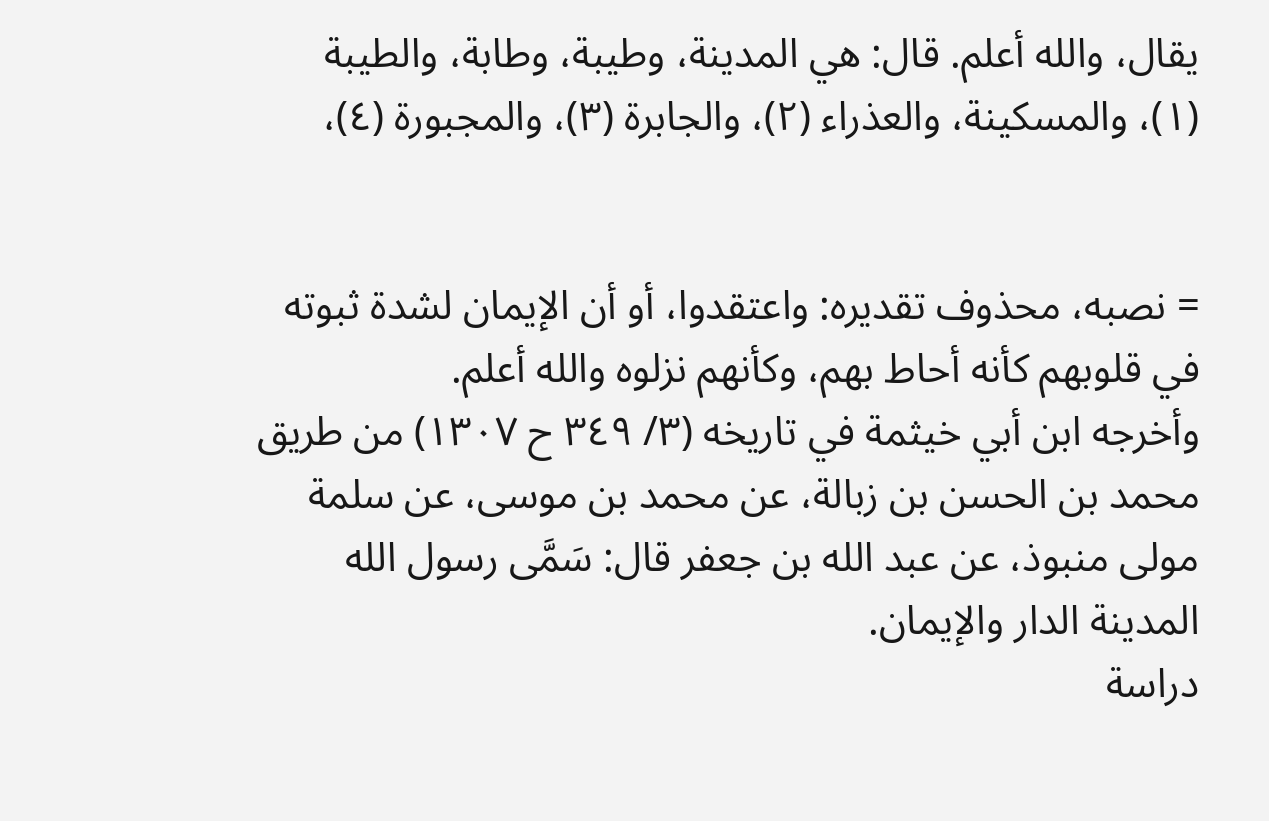يقال، والله أعلم. قال: هي المدينة، وطيبة، وطابة، والطيبة (١)، والمسكينة، والعذراء (٢)، والجابرة (٣)، والمجبورة (٤)،


= نصبه، محذوف تقديره: واعتقدوا، أو أن الإيمان لشدة ثبوته في قلوبهم كأنه أحاط بهم، وكأنهم نزلوه والله أعلم.
وأخرجه ابن أبي خيثمة في تاريخه (٣/ ٣٤٩ ح ١٣٠٧) من طريق محمد بن الحسن بن زبالة، عن محمد بن موسى، عن سلمة مولى منبوذ، عن عبد الله بن جعفر قال: سَمَّى رسول الله المدينة الدار والإيمان.
دراسة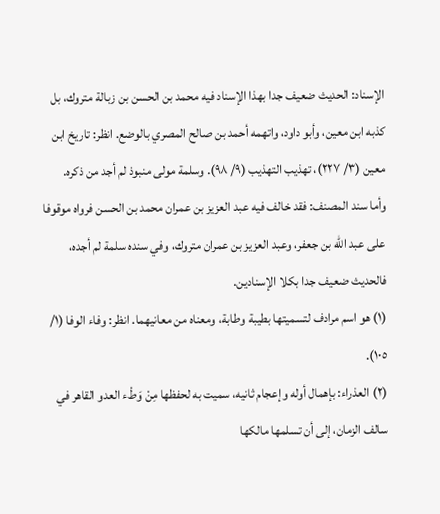الإسناد: الحديث ضعيف جدا بهذا الإسناد فيه محمد بن الحسن بن زبالة متروك، بل كذبه ابن معين، وأبو داود، واتهمه أحمد بن صالح المصري بالوضع. انظر: تاريخ ابن معين (٣/ ٢٢٧)، تهذيب التهذيب (٩/ ٩٨). وسلمة مولى منبوذ لم أجد من ذكره.
وأما سند المصنف: فقد خالف فيه عبد العزيز بن عمران محمد بن الحسن فرواه موقوفا على عبد الله بن جعفر، وعبد العزيز بن عمران متروك، وفي سنده سلمة لم أجده، فالحديث ضعيف جدا بكلا الإسنادين.
(١) هو اسم مرادف لتسميتها بطيبة وطابة، ومعناه من معانيهما. انظر: وفاء الوفا (١/ ١٠٥).
(٢) العذراء: بإهمال أوله وإعجام ثانيه، سميت به لحفظها مِنْ وَطْء العدو القاهر في سالف الزمان، إلى أن تسلمها مالكها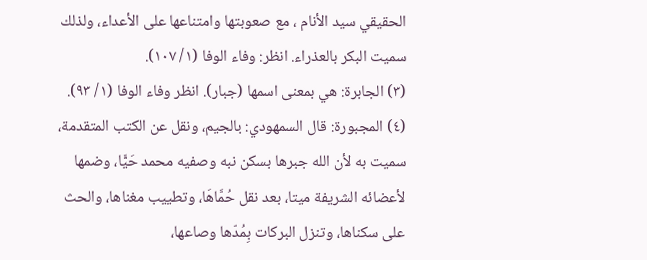الحقيقي سيد الأنام ، مع صعوبتها وامتناعها على الأعداء، ولذلك سميت البكر بالعذراء. انظر: وفاء الوفا (١/ ١٠٧).
(٣) الجابرة: هي بمعنى اسمها (جبار). انظر وفاء الوفا (١/ ٩٣).
(٤) المجبورة: قال السمهودي: بالجيم، ونقل عن الكتب المتقدمة، سميت به لأن الله جبرها بسكن نبه وصفيه محمد حَيًّا، وضمها لأعضائه الشريفة ميتا، بعد نقل حُمَّاهَا، وتطييب مغناها، والحث على سكناها، وتنزل البركات بِمُدّها وصاعها،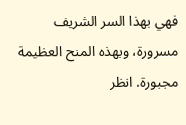فهي بهذا السر الشريف مسرورة، وبهذه المنح العظيمة مجبورة. انظر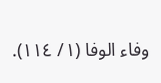وفاء الوفا (١/ ١١٤).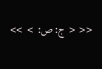<<  <  ج: ص:  >  >>